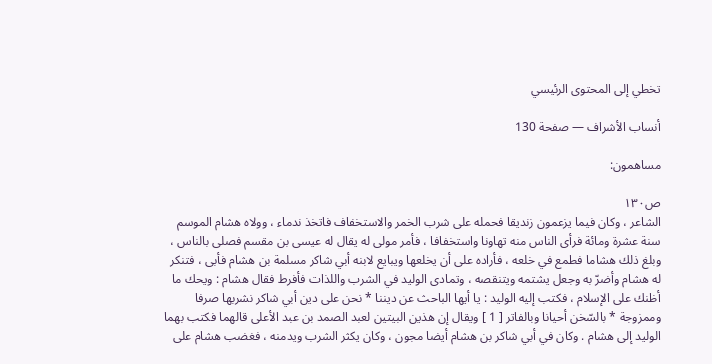تخطي إلى المحتوى الرئيسي

أنساب الأشراف — صفحة 130

مساهمون:

ص١٣٠
الشاعر ، وكان فيما يزعمون زنديقا فحمله على شرب الخمر والاستخفاف فاتخذ ندماء ، وولاه هشام الموسم سنة عشرة ومائة فرأى الناس منه تهاونا واستخفافا ، فأمر مولى له يقال له عيسى بن مقسم فصلى بالناس ، وبلغ ذلك هشاما فطمع في خلعه ، فأراده على أن يخلعها ويبايع لابنه أبي شاكر مسلمة بن هشام فأبى ، فتنكر له هشام وأضرّ به وجعل يشتمه ويتنقصه ، وتمادى الوليد في الشرب واللذات فأفرط فقال هشام : ويحك ما أظنك على الإسلام ، فكتب إليه الوليد : يا أيها الباحث عن ديننا * نحن على دين أبي شاكر نشربها صرفا وممزوجة * بالسّخن أحيانا وبالفاتر [ 1 ] ويقال إن هذين البيتين لعبد الصمد بن عبد الأعلى قالهما فكتب بهما الوليد إلى هشام . وكان في أبي شاكر بن هشام أيضا مجون ، وكان يكثر الشرب ويدمنه ، فغضب هشام على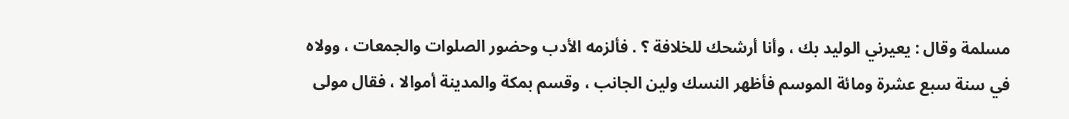مسلمة وقال : يعيرني الوليد بك ، وأنا أرشحك للخلافة ؟ . فألزمه الأدب وحضور الصلوات والجمعات ، وولاه في سنة سبع عشرة ومائة الموسم فأظهر النسك ولين الجانب ، وقسم بمكة والمدينة أموالا ، فقال مولى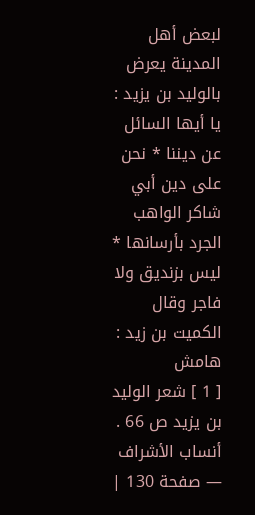لبعض أهل المدينة يعرض بالوليد بن يزيد : يا أيها السائل عن ديننا * نحن على دين أبي شاكر الواهب الجرد بأرسانها * ليس بزنديق ولا فاجر وقال الكميت بن زيد :
هامش
[ 1 ] شعر الوليد بن يزيد ص 66 .
أنساب الأشراف — صفحة 130 |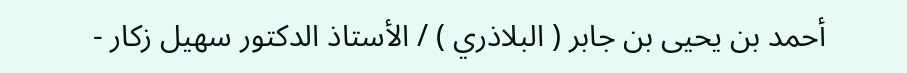أحمد بن يحيى بن جابر ( البلاذري ) / الأستاذ الدكتور سهيل زكار -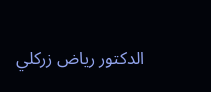الدكتور رياض زركلي